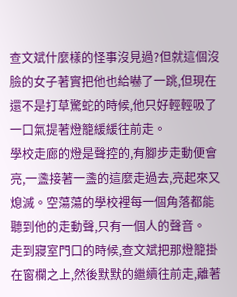查文斌什麼樣的怪事沒見過?但就這個沒臉的女子著實把他也給嚇了一跳,但現在還不是打草驚蛇的時候,他只好輕輕吸了一口氣提著燈籠緩緩往前走。
學校走廊的燈是聲控的,有腳步走動便會亮,一盞接著一盞的這麼走過去,亮起來又熄滅。空蕩蕩的學校裡每一個角落都能聽到他的走動聲,只有一個人的聲音。
走到寢室門口的時候,查文斌把那燈籠掛在窗欄之上,然後默默的繼續往前走,離著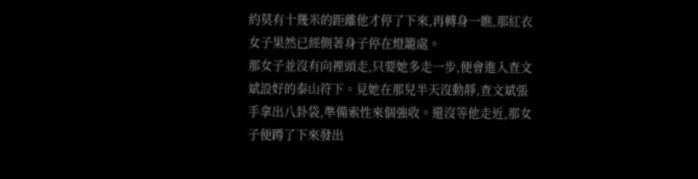約莫有十幾米的距離他才停了下來,再轉身一瞧,那紅衣女子果然已經側著身子停在燈籠處。
那女子並沒有向裡頭走,只要她多走一步,便會進入查文斌設好的泰山符下。見她在那兒半天沒動靜,查文斌張手拿出八卦袋,準備索性來個強收。還沒等他走近,那女子便蹲了下來發出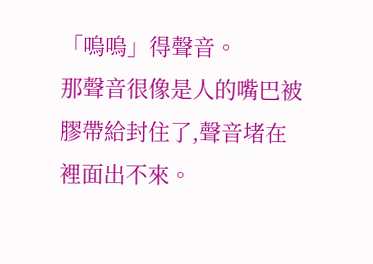「嗚嗚」得聲音。
那聲音很像是人的嘴巴被膠帶給封住了,聲音堵在裡面出不來。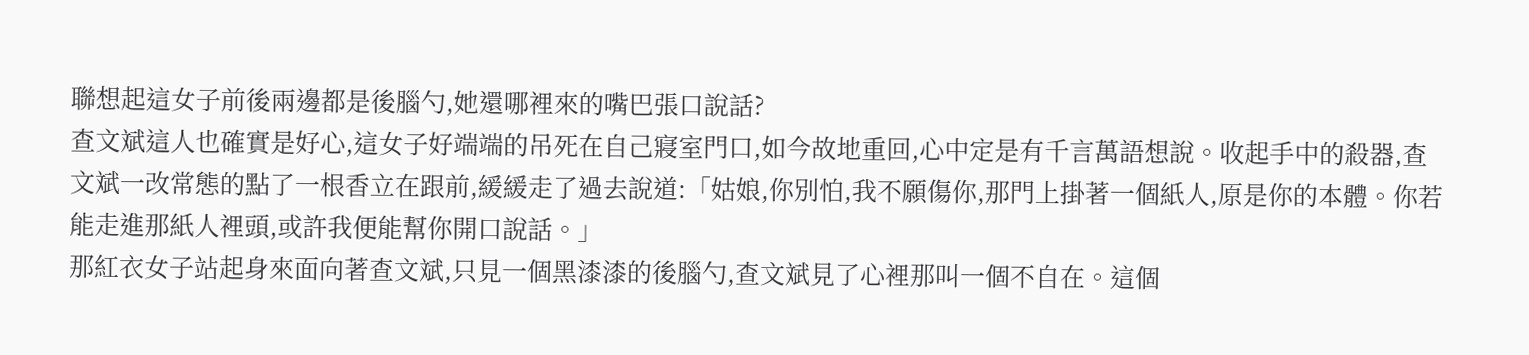聯想起這女子前後兩邊都是後腦勺,她還哪裡來的嘴巴張口說話?
查文斌這人也確實是好心,這女子好端端的吊死在自己寢室門口,如今故地重回,心中定是有千言萬語想說。收起手中的殺器,查文斌一改常態的點了一根香立在跟前,緩緩走了過去說道:「姑娘,你別怕,我不願傷你,那門上掛著一個紙人,原是你的本體。你若能走進那紙人裡頭,或許我便能幫你開口說話。」
那紅衣女子站起身來面向著查文斌,只見一個黑漆漆的後腦勺,查文斌見了心裡那叫一個不自在。這個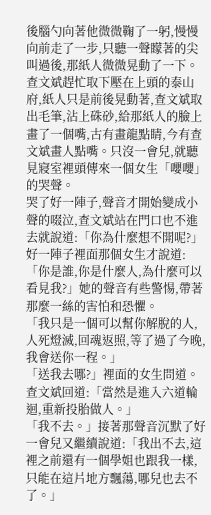後腦勺向著他微微鞠了一躬,慢慢向前走了一步,只聽一聲矇著的尖叫過後,那紙人微微晃動了一下。
查文斌趕忙取下壓在上頭的泰山府,紙人只是前後晃動著,查文斌取出毛筆,沾上硃砂,給那紙人的臉上畫了一個嘴,古有畫龍點睛,今有查文斌畫人點嘴。只沒一會兒,就聽見寢室裡頭傳來一個女生「嚶嚶」的哭聲。
哭了好一陣子,聲音才開始變成小聲的啜泣,查文斌站在門口也不進去就說道:「你為什麼想不開呢?」
好一陣子裡面那個女生才說道:「你是誰,你是什麼人,為什麼可以看見我?」她的聲音有些警惕,帶著那麼一絲的害怕和恐懼。
「我只是一個可以幫你解脫的人,人死燈滅,回魂返照,等了過了今晚,我會送你一程。」
「送我去哪?」裡面的女生問道。
查文斌回道:「當然是進入六道輪迴,重新投胎做人。」
「我不去。」接著那聲音沉默了好一會兒又繼續說道:「我出不去,這裡之前還有一個學姐也跟我一樣,只能在這片地方飄蕩,哪兒也去不了。」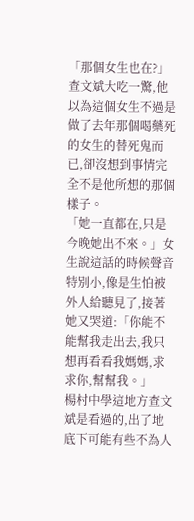「那個女生也在?」查文斌大吃一驚,他以為這個女生不過是做了去年那個喝藥死的女生的替死鬼而已,卻沒想到事情完全不是他所想的那個樣子。
「她一直都在,只是今晚她出不來。」女生說這話的時候聲音特別小,像是生怕被外人給聽見了,接著她又哭道:「你能不能幫我走出去,我只想再看看我媽媽,求求你,幫幫我。」
楊村中學這地方查文斌是看過的,出了地底下可能有些不為人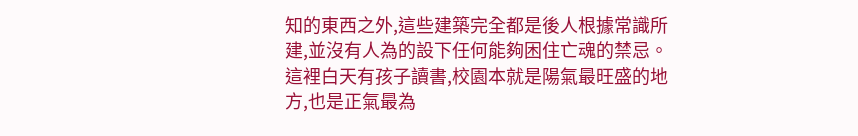知的東西之外,這些建築完全都是後人根據常識所建,並沒有人為的設下任何能夠困住亡魂的禁忌。這裡白天有孩子讀書,校園本就是陽氣最旺盛的地方,也是正氣最為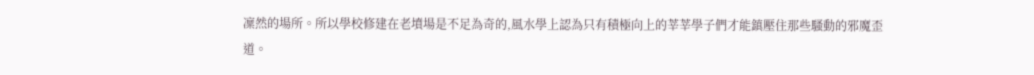凜然的場所。所以學校修建在老墳場是不足為奇的,風水學上認為只有積極向上的莘莘學子們才能鎮壓住那些騷動的邪魔歪道。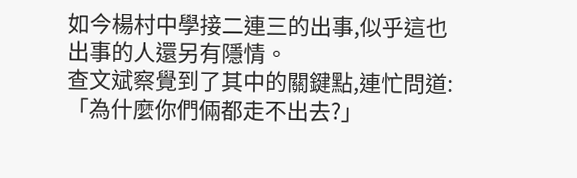如今楊村中學接二連三的出事,似乎這也出事的人還另有隱情。
查文斌察覺到了其中的關鍵點,連忙問道:「為什麼你們倆都走不出去?」